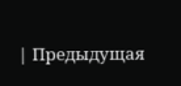| Предыдущая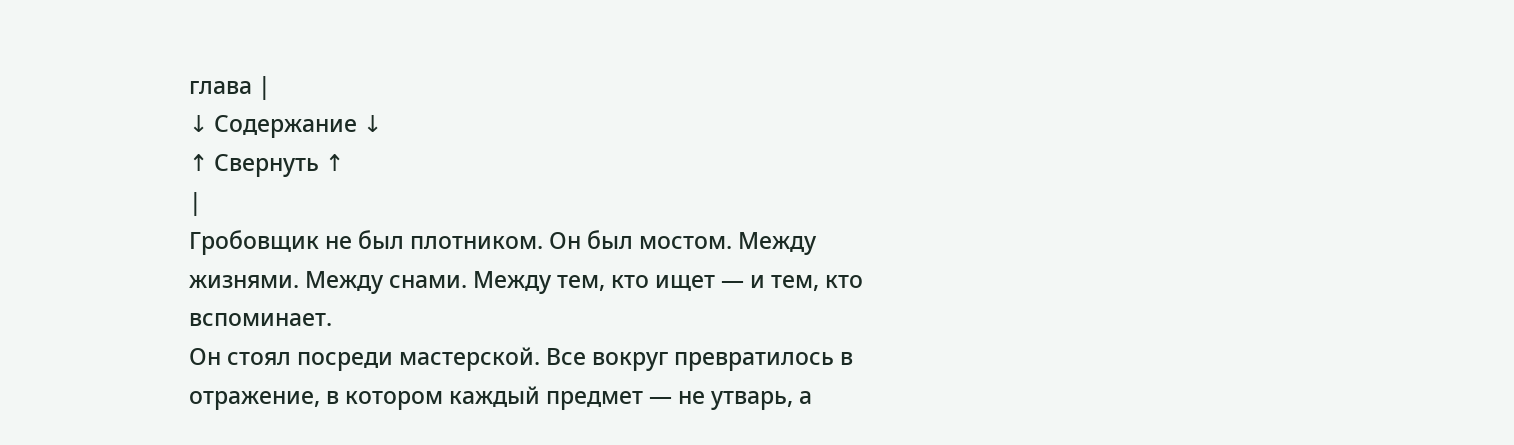глава |
↓ Содержание ↓
↑ Свернуть ↑
|
Гробовщик не был плотником. Он был мостом. Между жизнями. Между снами. Между тем, кто ищет — и тем, кто вспоминает.
Он стоял посреди мастерской. Все вокруг превратилось в отражение, в котором каждый предмет — не утварь, а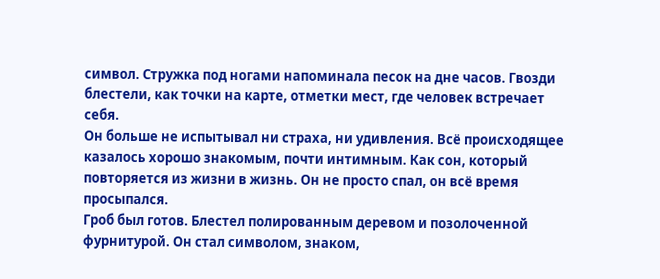символ. Стружка под ногами напоминала песок на дне часов. Гвозди блестели, как точки на карте, отметки мест, где человек встречает себя.
Он больше не испытывал ни страха, ни удивления. Всё происходящее казалось хорошо знакомым, почти интимным. Как сон, который повторяется из жизни в жизнь. Он не просто спал, он всё время просыпался.
Гроб был готов. Блестел полированным деревом и позолоченной фурнитурой. Он стал символом, знаком,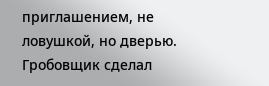приглашением, не ловушкой, но дверью.
Гробовщик сделал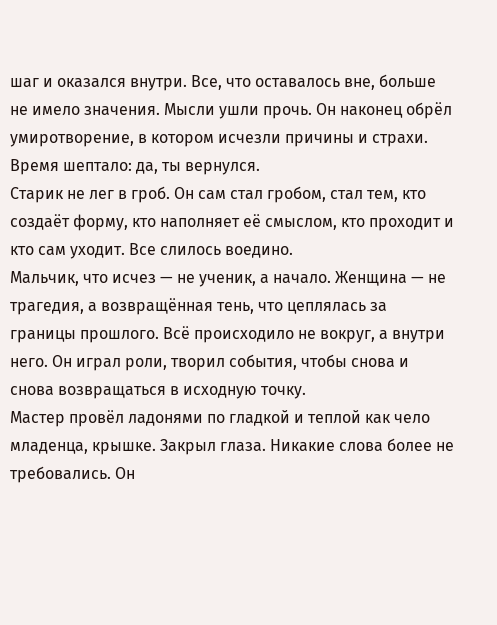шаг и оказался внутри. Все, что оставалось вне, больше не имело значения. Мысли ушли прочь. Он наконец обрёл умиротворение, в котором исчезли причины и страхи. Время шептало: да, ты вернулся.
Старик не лег в гроб. Он сам стал гробом, стал тем, кто создаёт форму, кто наполняет её смыслом, кто проходит и кто сам уходит. Все слилось воедино.
Мальчик, что исчез — не ученик, а начало. Женщина — не трагедия, а возвращённая тень, что цеплялась за границы прошлого. Всё происходило не вокруг, а внутри него. Он играл роли, творил события, чтобы снова и снова возвращаться в исходную точку.
Мастер провёл ладонями по гладкой и теплой как чело младенца, крышке. Закрыл глаза. Никакие слова более не требовались. Он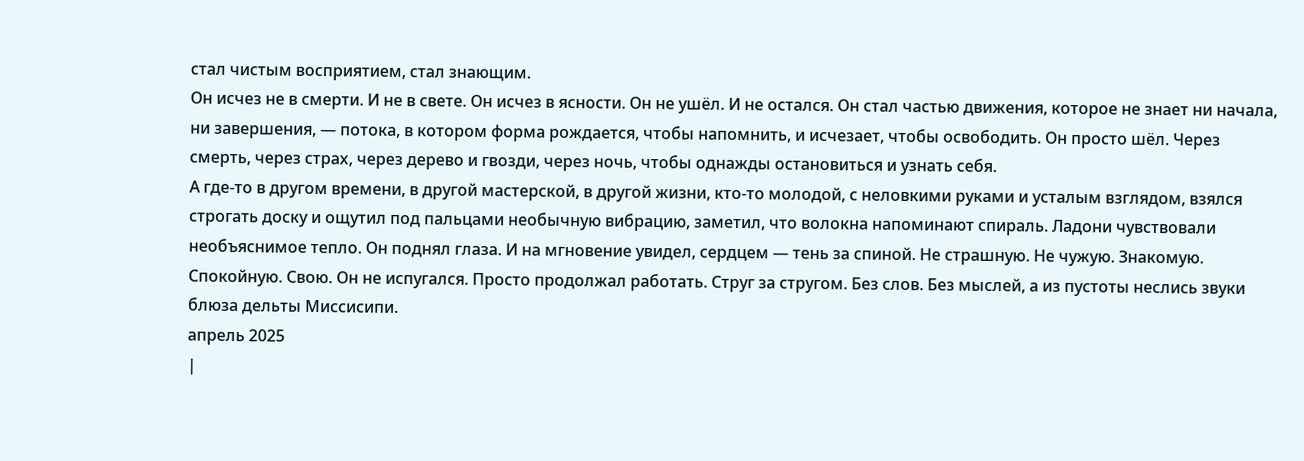стал чистым восприятием, стал знающим.
Он исчез не в смерти. И не в свете. Он исчез в ясности. Он не ушёл. И не остался. Он стал частью движения, которое не знает ни начала, ни завершения, — потока, в котором форма рождается, чтобы напомнить, и исчезает, чтобы освободить. Он просто шёл. Через смерть, через страх, через дерево и гвозди, через ночь, чтобы однажды остановиться и узнать себя.
А где-то в другом времени, в другой мастерской, в другой жизни, кто-то молодой, с неловкими руками и усталым взглядом, взялся строгать доску и ощутил под пальцами необычную вибрацию, заметил, что волокна напоминают спираль. Ладони чувствовали необъяснимое тепло. Он поднял глаза. И на мгновение увидел, сердцем — тень за спиной. Не страшную. Не чужую. Знакомую. Спокойную. Свою. Он не испугался. Просто продолжал работать. Струг за стругом. Без слов. Без мыслей, а из пустоты неслись звуки блюза дельты Миссисипи.
апрель 2025
|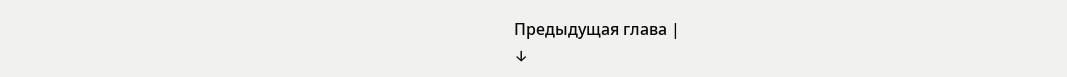Предыдущая глава |
↓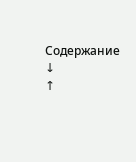Содержание ↓
↑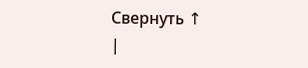Свернуть ↑
|